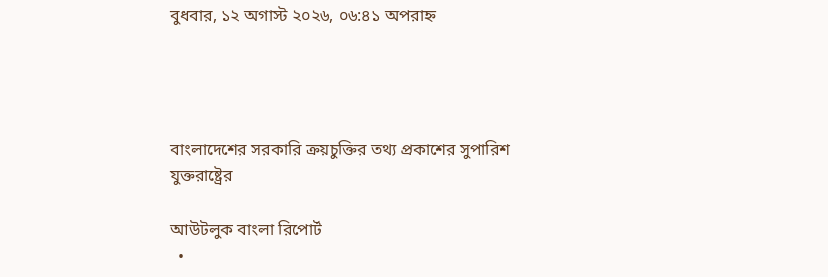বুধবার, ১২ অগাস্ট ২০২৬, ০৬:৪১ অপরাহ্ন




বাংলাদেশের সরকারি ক্রয়চুক্তির তথ্য প্রকাশের সুপারিশ যুক্তরাষ্ট্রের

আউটলুক বাংলা রিপোর্ট
  •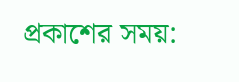প্রকাশের সময়: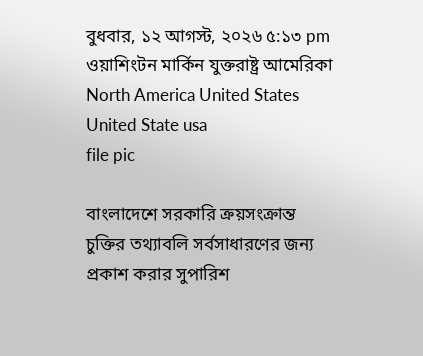বুধবার, ১২ আগস্ট, ২০২৬ ৫:১৩ pm
ওয়াশিংটন মার্কিন যুক্তরাষ্ট্র আমেরিকা North America United States United State usa
file pic

বাংলাদেশে সরকারি ক্রয়সংক্রান্ত চুক্তির তথ্যাবলি সর্বসাধারণের জন্য প্রকাশ করার সুপারিশ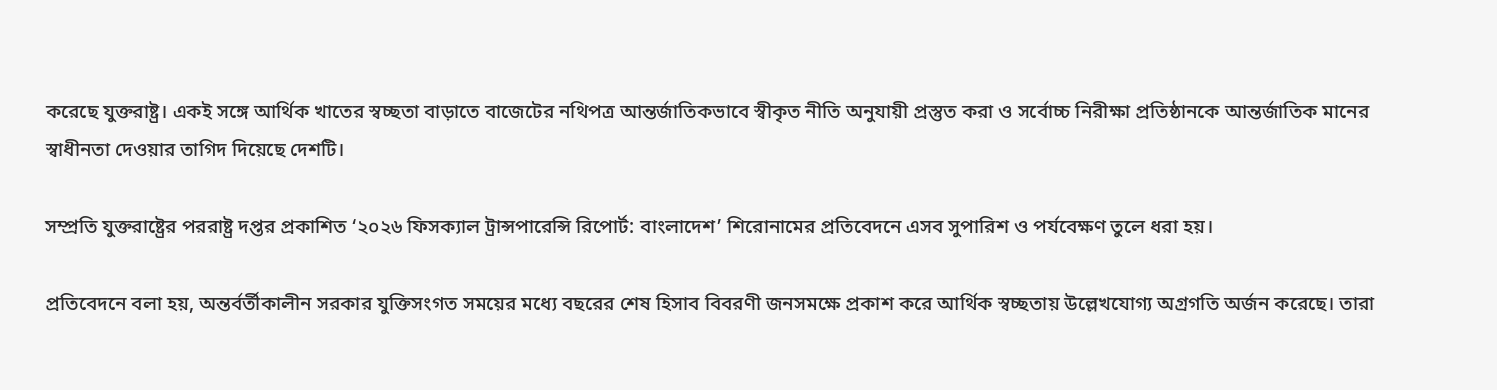করেছে যুক্তরাষ্ট্র। একই সঙ্গে আর্থিক খাতের স্বচ্ছতা বাড়াতে বাজেটের নথিপত্র আন্তর্জাতিকভাবে স্বীকৃত নীতি অনুযায়ী প্রস্তুত করা ও সর্বোচ্চ নিরীক্ষা প্রতিষ্ঠানকে আন্তর্জাতিক মানের স্বাধীনতা দেওয়ার তাগিদ দিয়েছে দেশটি।

সম্প্রতি যুক্তরাষ্ট্রের পররাষ্ট্র দপ্তর প্রকাশিত ‘২০২৬ ফিসক্যাল ট্রান্সপারেন্সি রিপোর্ট: বাংলাদেশ’ শিরোনামের প্রতিবেদনে এসব সুপারিশ ও পর্যবেক্ষণ তুলে ধরা হয়।

প্রতিবেদনে বলা হয়, অন্তর্বর্তীকালীন সরকার যুক্তিসংগত সময়ের মধ্যে বছরের শেষ হিসাব বিবরণী জনসমক্ষে প্রকাশ করে আর্থিক স্বচ্ছতায় উল্লেখযোগ্য অগ্রগতি অর্জন করেছে। তারা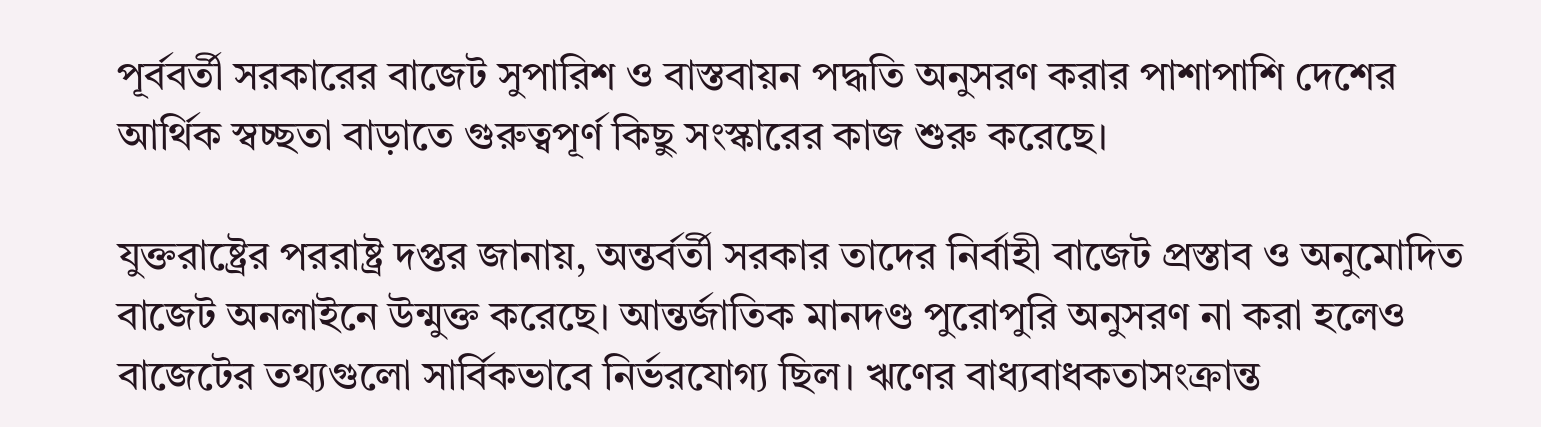পূর্ববর্তী সরকারের বাজেট সুপারিশ ও বাস্তবায়ন পদ্ধতি অনুসরণ করার পাশাপাশি দেশের আর্থিক স্বচ্ছতা বাড়াতে গুরুত্বপূর্ণ কিছু সংস্কারের কাজ শুরু করেছে।

যুক্তরাষ্ট্রের পররাষ্ট্র দপ্তর জানায়, অন্তর্বর্তী সরকার তাদের নির্বাহী বাজেট প্রস্তাব ও অনুমোদিত বাজেট অনলাইনে উন্মুক্ত করেছে। আন্তর্জাতিক মানদণ্ড পুরোপুরি অনুসরণ না করা হলেও বাজেটের তথ্যগুলো সার্বিকভাবে নির্ভরযোগ্য ছিল। ঋণের বাধ্যবাধকতাসংক্রান্ত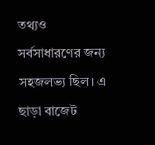তথ্যও সর্বসাধারণের জন্য সহজলভ্য ছিল। এ ছাড়া বাজেট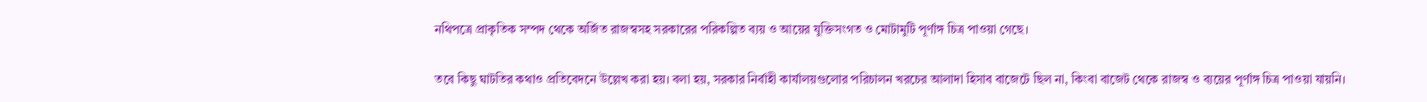নথিপত্রে প্রাকৃতিক সম্পদ থেকে অর্জিত রাজস্বসহ সরকারের পরিকল্পিত ব্যয় ও আয়ের যুক্তিসংগত ও মোটামুটি পূর্ণাঙ্গ চিত্র পাওয়া গেছে।

তবে কিছু ঘাটতির কথাও প্রতিবেদনে উল্লেখ করা হয়। বলা হয়, সরকার নির্বাহী কার্যালয়গুলোর পরিচালন খরচের আলাদা হিসাব বাজেটে ছিল না, কিংবা বাজেট থেকে রাজস্ব ও ব্যয়ের পূর্ণাঙ্গ চিত্র পাওয়া যায়নি।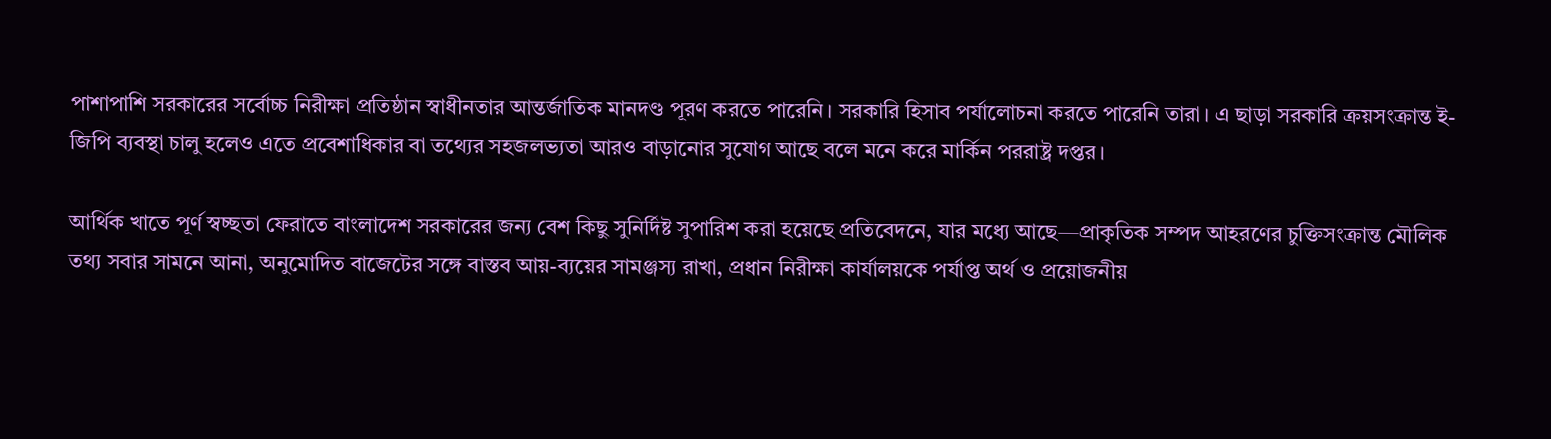পাশাপাশি সরকারের সর্বোচ্চ নিরীক্ষা প্রতিষ্ঠান স্বাধীনতার আন্তর্জাতিক মানদণ্ড পূরণ করতে পারেনি। সরকারি হিসাব পর্যালোচনা করতে পারেনি তারা। এ ছাড়া সরকারি ক্রয়সংক্রান্ত ই-জিপি ব্যবস্থা চালু হলেও এতে প্রবেশাধিকার বা তথ্যের সহজলভ্যতা আরও বাড়ানোর সুযোগ আছে বলে মনে করে মার্কিন পররাষ্ট্র দপ্তর।

আর্থিক খাতে পূর্ণ স্বচ্ছতা ফেরাতে বাংলাদেশ সরকারের জন্য বেশ কিছু সুনির্দিষ্ট সুপারিশ করা হয়েছে প্রতিবেদনে, যার মধ্যে আছে—প্রাকৃতিক সম্পদ আহরণের চুক্তিসংক্রান্ত মৌলিক তথ্য সবার সামনে আনা, অনুমোদিত বাজেটের সঙ্গে বাস্তব আয়-ব্যয়ের সামঞ্জস্য রাখা, প্রধান নিরীক্ষা কার্যালয়কে পর্যাপ্ত অর্থ ও প্রয়োজনীয়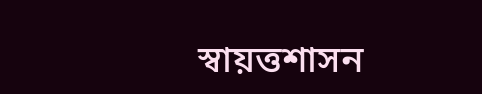স্বায়ত্তশাসন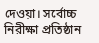দেওয়া। সর্বোচ্চ নিরীক্ষা প্রতিষ্ঠান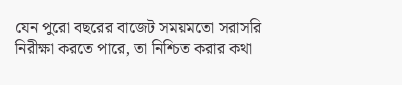যেন পুরো বছরের বাজেট সময়মতো সরাসরি নিরীক্ষা করতে পারে, তা নিশ্চিত করার কথা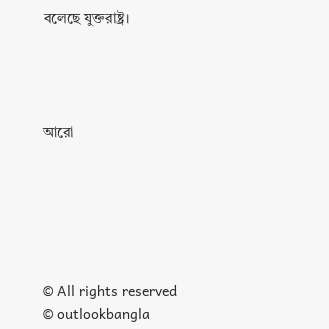বলেছে যুক্তরাষ্ট্র।




আরো






© All rights reserved © outlookbangla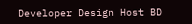Developer Design Host BD